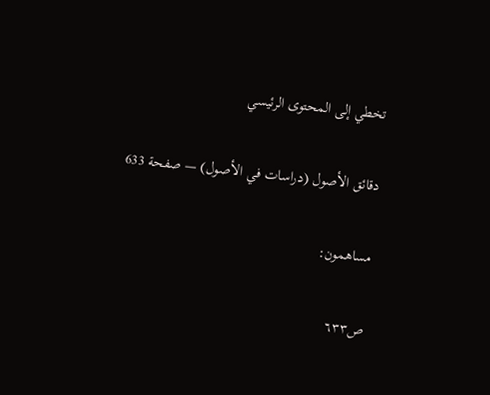تخطي إلى المحتوى الرئيسي

دقائق الأصول (دراسات في الأصول) — صفحة 633

مساهمون:

ص٦٣٣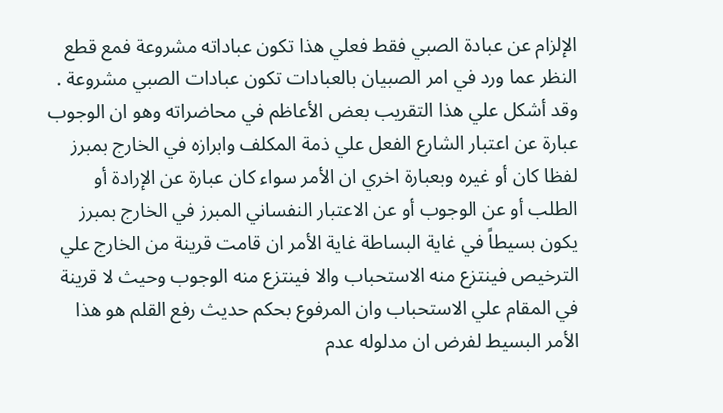الإلزام عن عبادة الصبي فقط فعلي هذا تكون عباداته مشروعة فمع قطع النظر عما ورد في امر الصبيان بالعبادات تكون عبادات الصبي مشروعة . وقد أشكل علي هذا التقريب بعض الأعاظم في محاضراته وهو ان الوجوب عبارة عن اعتبار الشارع الفعل علي ذمة المكلف وابرازه في الخارج بمبرز لفظا كان أو غيره وبعبارة اخري ان الأمر سواء كان عبارة عن الإرادة أو الطلب أو عن الوجوب أو عن الاعتبار النفساني المبرز في الخارج بمبرز يكون بسيطاً في غاية البساطة غاية الأمر ان قامت قرينة من الخارج علي الترخيص فينتزع منه الاستحباب والا فينتزع منه الوجوب وحيث لا قرينة في المقام علي الاستحباب وان المرفوع بحكم حديث رفع القلم هو هذا الأمر البسيط لفرض ان مدلوله عدم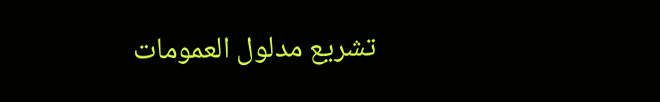تشريع مدلول العمومات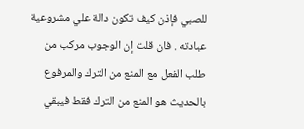للصبي فإذن كيف تكون دالة علي مشروعية عبادته . فان قلت إن الوجوب مركب من طلب الفعل مع المنع من الترك والمرفوع بالحديث هو المنع من الترك فقط فيبقي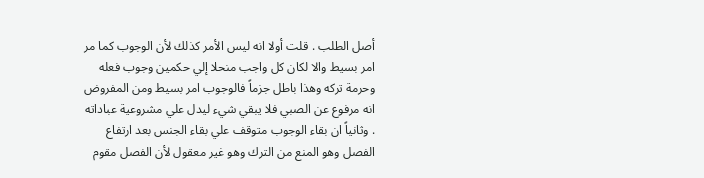أصل الطلب . قلت أولا انه ليس الأمر كذلك لأن الوجوب كما مر امر بسيط والا لكان كل واجب منحلا إلي حكمين وجوب فعله وحرمة تركه وهذا باطل جزماً فالوجوب امر بسيط ومن المفروض انه مرفوع عن الصبي فلا يبقي شيء ليدل علي مشروعية عباداته . وثانياً ان بقاء الوجوب متوقف علي بقاء الجنس بعد ارتفاع الفصل وهو المنع من الترك وهو غير معقول لأن الفصل مقوم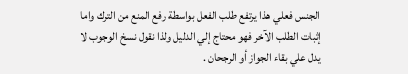الجنس فعلي هذا يرتفع طلب الفعل بواسطة رفع المنع من الترك واما إثبات الطلب الآخر فهو محتاج إلي الدليل ولذا نقول نسخ الوجوب لا يدل علي بقاء الجواز أو الرجحان .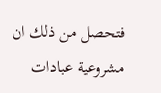فتحصل من ذلك ان مشروعية عبادات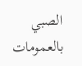الصبي بالعمومات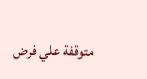متوقفة علي فرض